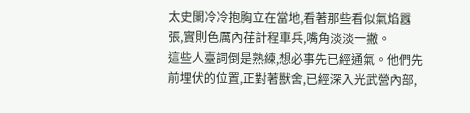太史闌冷冷抱胸立在當地,看著那些看似氣焰囂張,實則色厲內荏計程車兵,嘴角淡淡一撇。
這些人臺詞倒是熟練,想必事先已經通氣。他們先前埋伏的位置,正對著獸舍,已經深入光武營內部,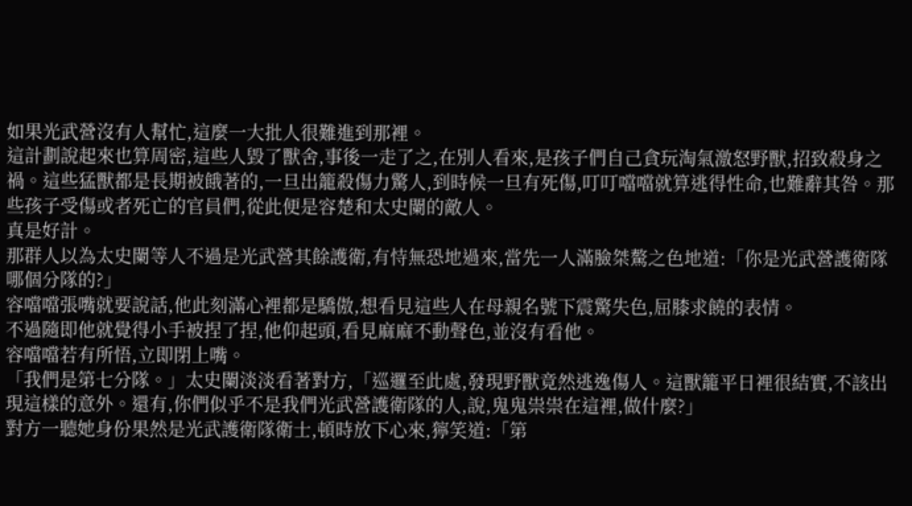如果光武營沒有人幫忙,這麼一大批人很難進到那裡。
這計劃說起來也算周密,這些人毀了獸舍,事後一走了之,在別人看來,是孩子們自己貪玩淘氣激怒野獸,招致殺身之禍。這些猛獸都是長期被餓著的,一旦出籠殺傷力驚人,到時候一旦有死傷,叮叮噹噹就算逃得性命,也難辭其咎。那些孩子受傷或者死亡的官員們,從此便是容楚和太史闌的敵人。
真是好計。
那群人以為太史闌等人不過是光武營其餘護衛,有恃無恐地過來,當先一人滿臉桀驁之色地道:「你是光武營護衛隊哪個分隊的?」
容噹噹張嘴就要說話,他此刻滿心裡都是驕傲,想看見這些人在母親名號下震驚失色,屈膝求饒的表情。
不過隨即他就覺得小手被捏了捏,他仰起頭,看見麻麻不動聲色,並沒有看他。
容噹噹若有所悟,立即閉上嘴。
「我們是第七分隊。」太史闌淡淡看著對方,「巡邏至此處,發現野獸竟然逃逸傷人。這獸籠平日裡很結實,不該出現這樣的意外。還有,你們似乎不是我們光武營護衛隊的人,說,鬼鬼祟祟在這裡,做什麼?」
對方一聽她身份果然是光武護衛隊衛士,頓時放下心來,獰笑道:「第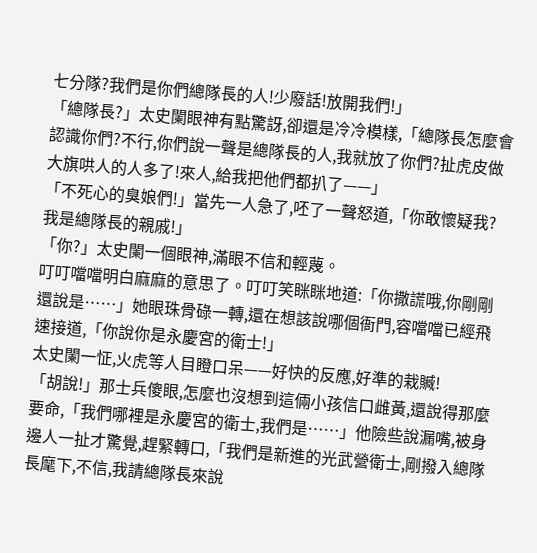七分隊?我們是你們總隊長的人!少廢話!放開我們!」
「總隊長?」太史闌眼神有點驚訝,卻還是冷冷模樣,「總隊長怎麼會認識你們?不行,你們說一聲是總隊長的人,我就放了你們?扯虎皮做大旗哄人的人多了!來人,給我把他們都扒了——」
「不死心的臭娘們!」當先一人急了,呸了一聲怒道,「你敢懷疑我?我是總隊長的親戚!」
「你?」太史闌一個眼神,滿眼不信和輕蔑。
叮叮噹噹明白麻麻的意思了。叮叮笑眯眯地道:「你撒謊哦,你剛剛還說是……」她眼珠骨碌一轉,還在想該說哪個衙門,容噹噹已經飛速接道,「你說你是永慶宮的衛士!」
太史闌一怔,火虎等人目瞪口呆——好快的反應,好準的栽贓!
「胡說!」那士兵傻眼,怎麼也沒想到這倆小孩信口雌黃,還說得那麼要命,「我們哪裡是永慶宮的衛士,我們是……」他險些說漏嘴,被身邊人一扯才驚覺,趕緊轉口,「我們是新進的光武營衛士,剛撥入總隊長麾下,不信,我請總隊長來說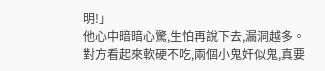明!」
他心中暗暗心驚,生怕再說下去,漏洞越多。對方看起來軟硬不吃,兩個小鬼奸似鬼,真要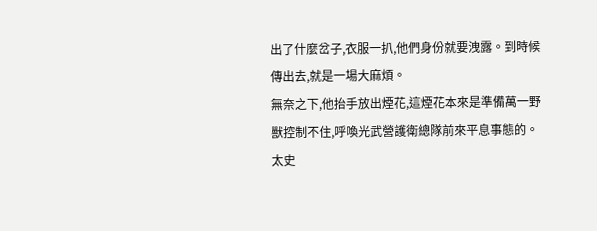出了什麼岔子,衣服一扒,他們身份就要洩露。到時候傳出去,就是一場大麻煩。
無奈之下,他抬手放出煙花,這煙花本來是準備萬一野獸控制不住,呼喚光武營護衛總隊前來平息事態的。
太史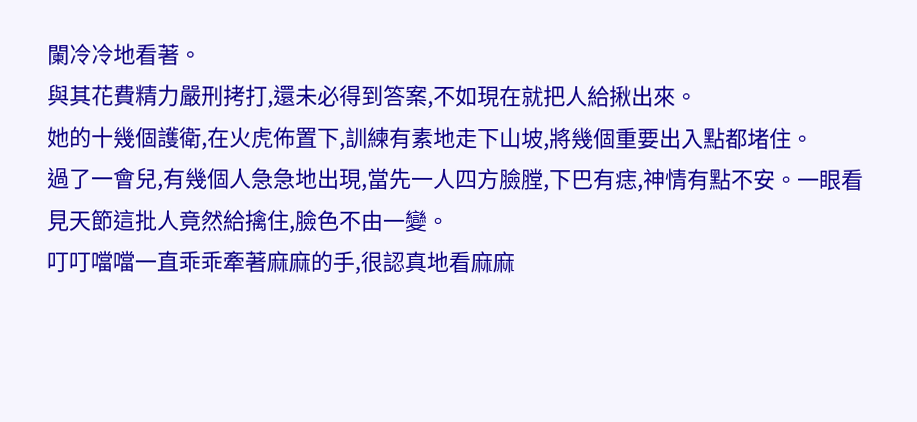闌冷冷地看著。
與其花費精力嚴刑拷打,還未必得到答案,不如現在就把人給揪出來。
她的十幾個護衛,在火虎佈置下,訓練有素地走下山坡,將幾個重要出入點都堵住。
過了一會兒,有幾個人急急地出現,當先一人四方臉膛,下巴有痣,神情有點不安。一眼看見天節這批人竟然給擒住,臉色不由一變。
叮叮噹噹一直乖乖牽著麻麻的手,很認真地看麻麻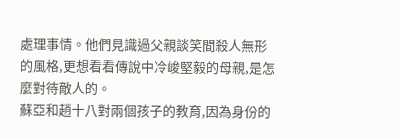處理事情。他們見識過父親談笑間殺人無形的風格,更想看看傳說中冷峻堅毅的母親,是怎麼對待敵人的。
蘇亞和趙十八對兩個孩子的教育,因為身份的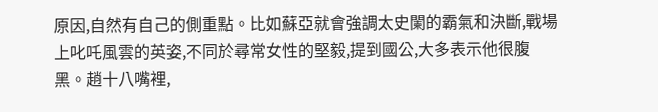原因,自然有自己的側重點。比如蘇亞就會強調太史闌的霸氣和決斷,戰場上叱吒風雲的英姿,不同於尋常女性的堅毅,提到國公,大多表示他很腹黑。趙十八嘴裡,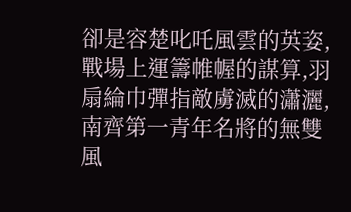卻是容楚叱吒風雲的英姿,戰場上運籌帷幄的謀算,羽扇綸巾彈指敵虜滅的瀟灑,南齊第一青年名將的無雙風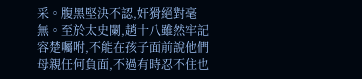采。腹黑堅決不認,奸猾絕對毫無。至於太史闌,趙十八雖然牢記容楚囑咐,不能在孩子面前說他們母親任何負面,不過有時忍不住也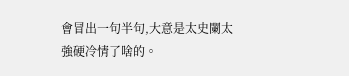會冒出一句半句,大意是太史闌太強硬冷情了啥的。